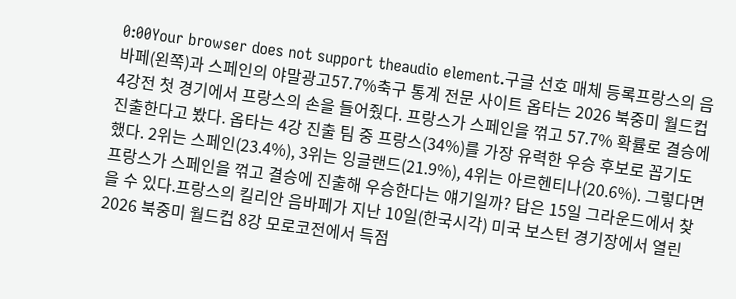0:00Your browser does not support theaudio element.구글 선호 매체 등록프랑스의 음바페(왼쪽)과 스페인의 야말광고57.7%축구 통계 전문 사이트 옵타는 2026 북중미 월드컵 4강전 첫 경기에서 프랑스의 손을 들어줬다. 프랑스가 스페인을 꺾고 57.7% 확률로 결승에 진출한다고 봤다. 옵타는 4강 진출 팀 중 프랑스(34%)를 가장 유력한 우승 후보로 꼽기도 했다. 2위는 스페인(23.4%), 3위는 잉글랜드(21.9%), 4위는 아르헨티나(20.6%). 그렇다면 프랑스가 스페인을 꺾고 결승에 진출해 우승한다는 얘기일까? 답은 15일 그라운드에서 찾을 수 있다.프랑스의 킬리안 음바페가 지난 10일(한국시각) 미국 보스턴 경기장에서 열린 2026 북중미 월드컵 8강 모로코전에서 득점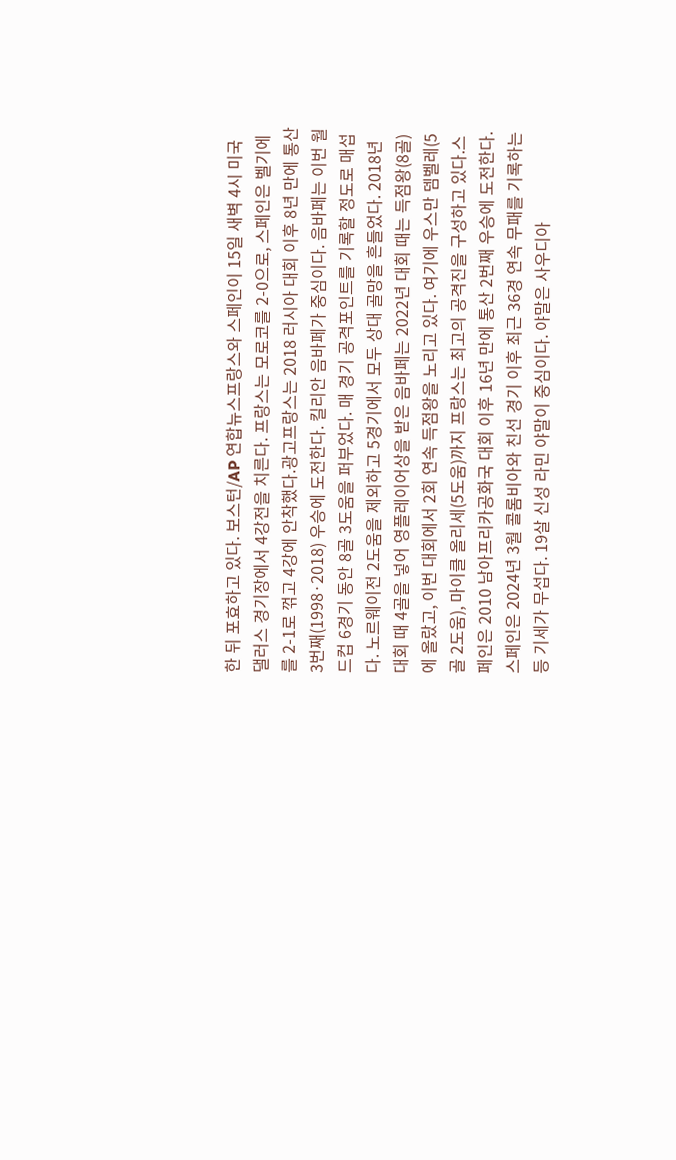한 뒤 포효하고 있다. 보스턴/AP 연합뉴스프랑스와 스페인이 15일 새벽 4시 미국 댈러스 경기장에서 4강전을 치른다. 프랑스는 모로코를 2-0으로, 스페인은 벨기에를 2-1로 꺾고 4강에 안착했다.광고프랑스는 2018 러시아 대회 이후 8년 만에 통산 3번째(1998·2018) 우승에 도전한다. 킬리안 음바페가 중심이다. 음바페는 이번 월드컵 6경기 동안 8골 3도움을 퍼부었다. 매 경기 공격포인트를 기록할 정도로 매섭다. 노르웨이전 2도움을 제외하고 5경기에서 모두 상대 골망을 흔들었다. 2018년 대회 때 4골을 넣어 영플레이어상을 받은 음바페는 2022년 대회 때는 득점왕(8골)에 올랐고, 이번 대회에서 2회 연속 득점왕을 노리고 있다. 여기에 우스만 뎀벨레(5골 2도움), 마이클 올리세(5도움)까지 프랑스는 최고의 공격진을 구성하고 있다.스페인은 2010 남아프리카공화국 대회 이후 16년 만에 통산 2번째 우승에 도전한다. 스페인은 2024년 3월 콜롬비아와 친선 경기 이후 최근 36경 연속 무패를 기록하는 등 기세가 무섭다. 19살 신성 라민 야말이 중심이다. 야말은 사우디아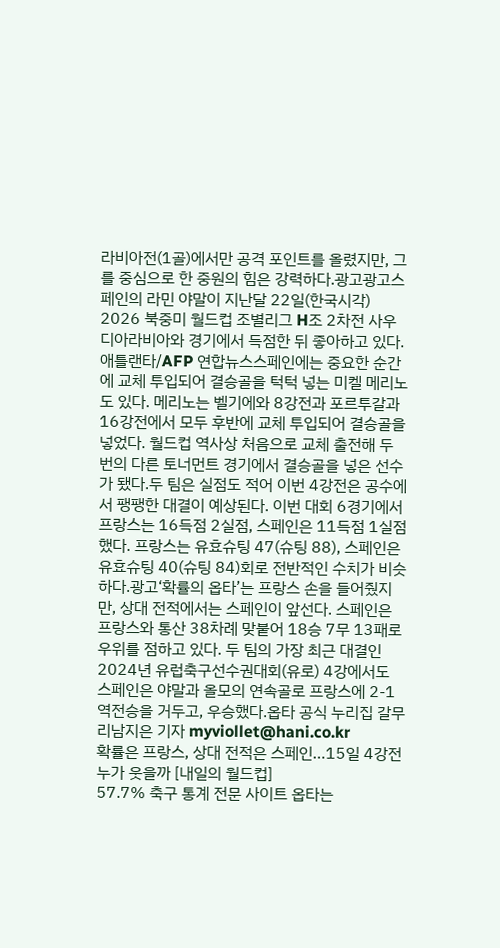라비아전(1골)에서만 공격 포인트를 올렸지만, 그를 중심으로 한 중원의 힘은 강력하다.광고광고스페인의 라민 야말이 지난달 22일(한국시각) 2026 북중미 월드컵 조별리그 H조 2차전 사우디아라비아와 경기에서 득점한 뒤 좋아하고 있다. 애틀랜타/AFP 연합뉴스스페인에는 중요한 순간에 교체 투입되어 결승골을 턱턱 넣는 미켈 메리노도 있다. 메리노는 벨기에와 8강전과 포르투갈과 16강전에서 모두 후반에 교체 투입되어 결승골을 넣었다. 월드컵 역사상 처음으로 교체 출전해 두 번의 다른 토너먼트 경기에서 결승골을 넣은 선수가 됐다.두 팀은 실점도 적어 이번 4강전은 공수에서 팽팽한 대결이 예상된다. 이번 대회 6경기에서 프랑스는 16득점 2실점, 스페인은 11득점 1실점 했다. 프랑스는 유효슈팅 47(슈팅 88), 스페인은 유효슈팅 40(슈팅 84)회로 전반적인 수치가 비슷하다.광고‘확률의 옵타’는 프랑스 손을 들어줬지만, 상대 전적에서는 스페인이 앞선다. 스페인은 프랑스와 통산 38차례 맞붙어 18승 7무 13패로 우위를 점하고 있다. 두 팀의 가장 최근 대결인 2024년 유럽축구선수권대회(유로) 4강에서도 스페인은 야말과 올모의 연속골로 프랑스에 2-1 역전승을 거두고, 우승했다.옵타 공식 누리집 갈무리남지은 기자 myviollet@hani.co.kr
확률은 프랑스, 상대 전적은 스페인…15일 4강전 누가 웃을까 [내일의 월드컵]
57.7% 축구 통계 전문 사이트 옵타는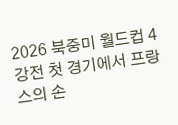2026 북중미 월드컵 4강전 첫 경기에서 프랑스의 손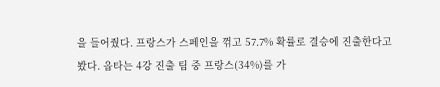을 들어줬다. 프랑스가 스페인을 꺾고 57.7% 확률로 결승에 진출한다고 봤다. 옵타는 4강 진출 팀 중 프랑스(34%)를 가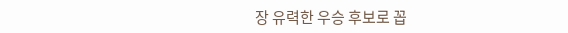장 유력한 우승 후보로 꼽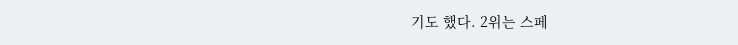기도 했다. 2위는 스페